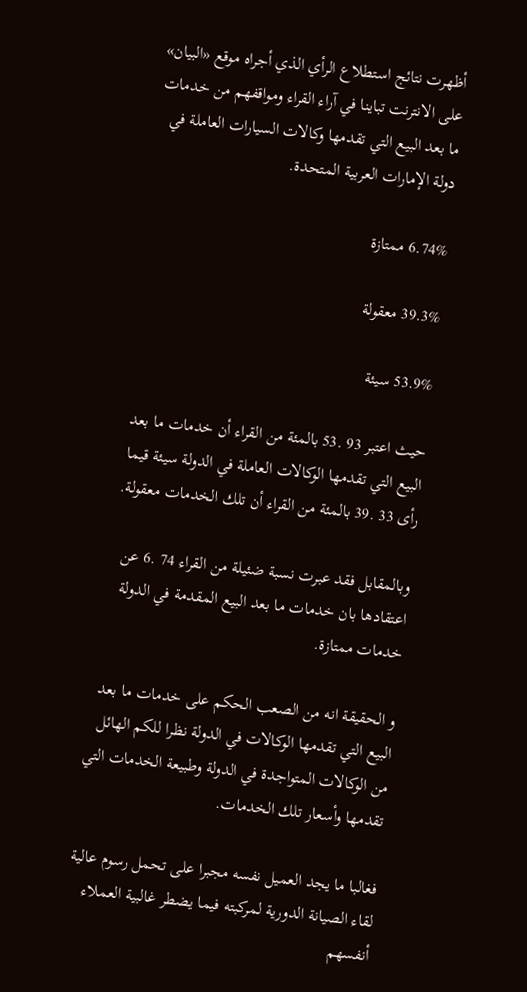أظهرت نتائج استطلاع الرأي الذي أجراه موقع «البيان» على الانترنت تباينا في آراء القراء ومواقفهم من خدمات ما بعد البيع التي تقدمها وكالات السيارات العاملة في دولة الإمارات العربية المتحدة.

6.74% ممتازة

39.3% معقولة

53.9% سيئة

حيث اعتبر 93 .53 بالمئة من القراء أن خدمات ما بعد البيع التي تقدمها الوكالات العاملة في الدولة سيئة قيما رأى 33 .39 بالمئة من القراء أن تلك الخدمات معقولة.

وبالمقابل فقد عبرت نسبة ضئيلة من القراء 74 .6 عن اعتقادها بان خدمات ما بعد البيع المقدمة في الدولة خدمات ممتازة.

و الحقيقة انه من الصعب الحكم على خدمات ما بعد البيع التي تقدمها الوكالات في الدولة نظرا للكم الهائل من الوكالات المتواجدة في الدولة وطبيعة الخدمات التي تقدمها وأسعار تلك الخدمات.

فغالبا ما يجد العميل نفسه مجبرا على تحمل رسوم عالية لقاء الصيانة الدورية لمركبته فيما يضطر غالبية العملاء أنفسهم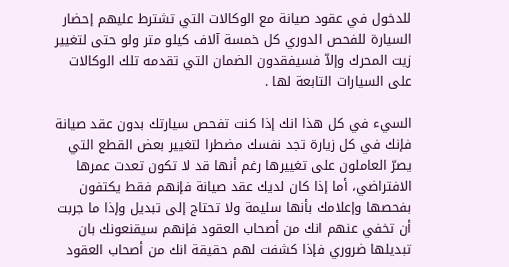للدخول في عقود صيانة مع الوكالات التي تشترط عليهم إحضار السيارة للفحص الدوري كل خمسة آلاف كيلو متر ولو حتى لتغيير زيت المحرك وإلاّ فسيفقدون الضمان التي تقدمه تلك الوكالات على السيارات التابعة لها .

السيء في كل هذا انك إذا كنت تفحص سيارتك بدون عقد صيانة فإنك في كل زيارة تجد نفسك مضطرا لتغيير بعض القطع التي يصرّ العاملون على تغييرها رغم أنها قد لا تكون تعدت عمرها الافتراضي، أما إذا كان لديك عقد صيانة فإنهم فقط يكتفون بفحصها وإعلامك بأنها سليمة ولا تحتاج إلى تبديل وإذا ما جربت أن تخفي عنهم انك من أصحاب العقود فإنهم سيقنعونك بان تبديلها ضروري فإذا كشفت لهم حقيقة انك من أصحاب العقود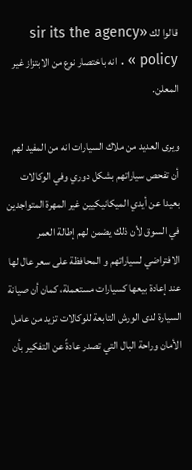قالوا لك «sir its the agency policy » . انه باختصار نوع من الابتزاز غير المعلن.

ويرى العديد من ملاك السيارات انه من المفيد لهم أن تفحص سياراتهم بشكل دوري وفي الوكالات بعيدا عن أيدي الميكانيكيين غير المهرة المتواجدين في السوق لأن ذلك يضمن لهم إطالة العمر الافتراضي لسياراتهم و المحافظة على سعر عال لها عند إعادة بيعها كسيارات مستعملة، كمان أن صيانة السيارة لدى الورش التابعة للوكالات تزيد من عامل الأمان وراحة البال التي تصدر عادةً عن التفكير بأن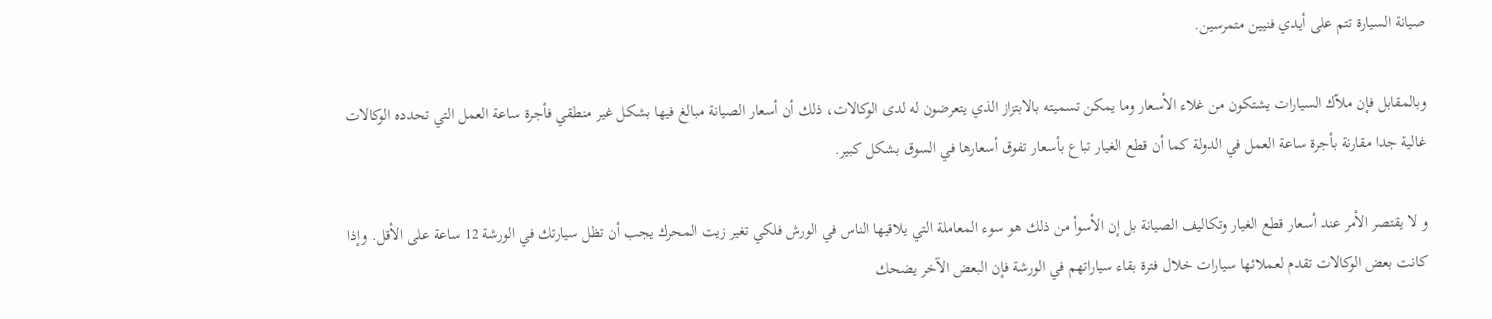صيانة السيارة تتم على أيدي فنيين متمرسين.

وبالمقابل فإن ملاّك السيارات يشتكون من غلاء الأسعار وما يمكن تسميته بالابتزاز الذي يتعرضون له لدى الوكالات، ذلك أن أسعار الصيانة مبالغ فيها بشكل غير منطقي فأجرة ساعة العمل التي تحدده الوكالات غالية جدا مقارنة بأجرة ساعة العمل في الدولة كما أن قطع الغيار تباع بأسعار تفوق أسعارها في السوق بشكل كبير.

و لا يقتصر الأمر عند أسعار قطع الغيار وتكاليف الصيانة بل إن الأسوأ من ذلك هو سوء المعاملة التي يلاقيها الناس في الورش فلكي تغير زيت المحرك يجب أن تظل سيارتك في الورشة 12 ساعة على الأقل. وإذا كانت بعض الوكالات تقدم لعملائها سيارات خلال فترة بقاء سياراتهم في الورشة فإن البعض الآخر يضحك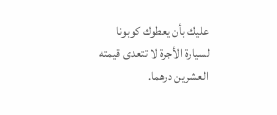عليك بأن يعطوك كوبونا لسيارة الأجرة لا تتعدى قيمته العشرين درهما.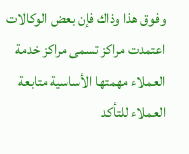وفوق هذا وذاك فإن بعض الوكالات اعتمدت مراكز تسمى مراكز خدمة العملاء مهمتها الأساسية متابعة العملاء للتأكد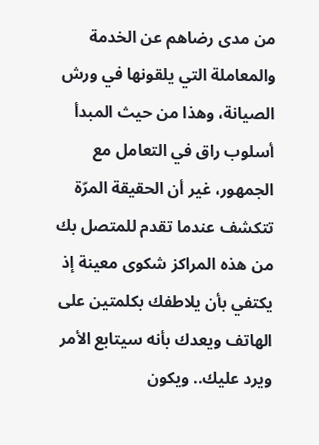من مدى رضاهم عن الخدمة والمعاملة التي يلقونها في ورش الصيانة، وهذا من حيث المبدأ أسلوب راق في التعامل مع الجمهور، غير أن الحقيقة المرّة تتكشف عندما تقدم للمتصل بك من هذه المراكز شكوى معينة إذ يكتفي بأن يلاطفك بكلمتين على الهاتف ويعدك بأنه سيتابع الأمر ويرد عليك.. ويكون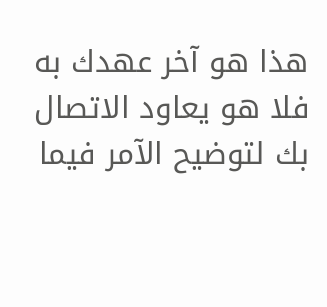هذا هو آخر عهدك به فلا هو يعاود الاتصال بك لتوضيح الآمر فيما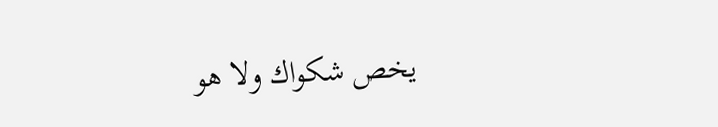يخص شكواك ولا هو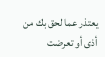يعتذر عما لحق بك من أذى أو تعرضت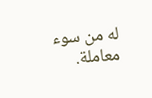له من سوء معاملة.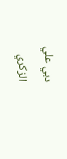دبي علي الزكري